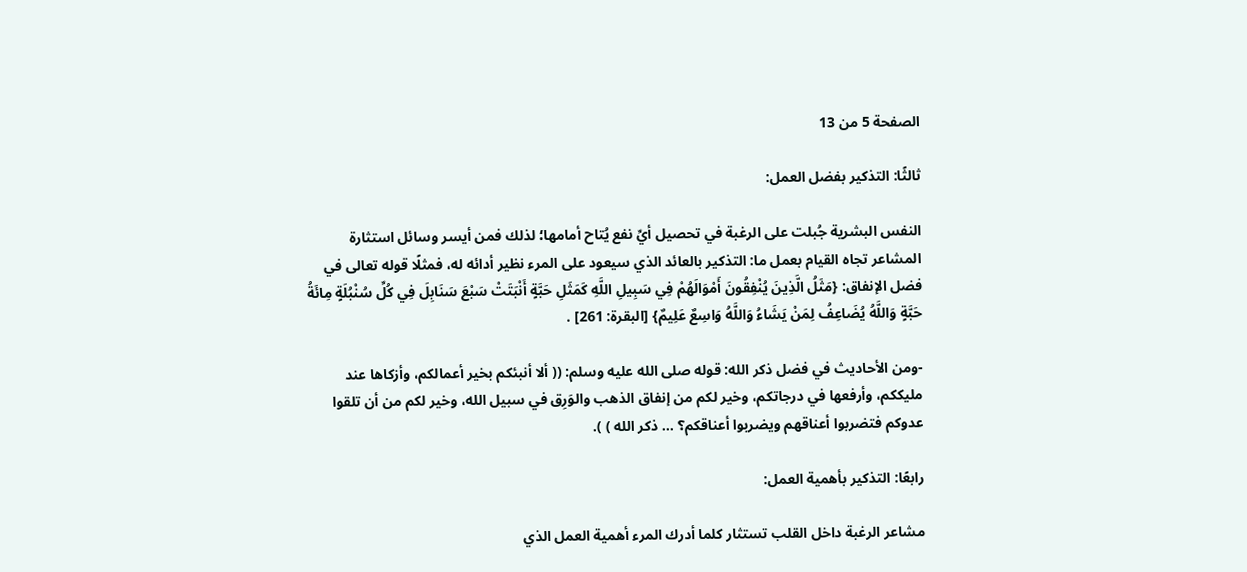الصفحة 5 من 13

ثالثًا: التذكير بفضل العمل:

النفس البشرية جُبلت على الرغبة في تحصيل أيِّ نفع يُتاح أمامها؛ لذلك فمن أيسر وسائل استثارة المشاعر تجاه القيام بعمل ما: التذكير بالعائد الذي سيعود على المرء نظير أدائه له، فمثلًا قوله تعالى في فضل الإنفاق: {مَثَلُ الَّذِينَ يُنْفِقُونَ أَمْوَالَهُمْ فِي سَبِيلِ اللَّهِ كَمَثَلِ حَبَّةٍ أَنْبَتَتْ سَبْعَ سَنَابِلَ فِي كُلِّ سُنْبُلَةٍ مِائَةُ حَبَّةٍ وَاللَّهُ يُضَاعِفُ لِمَنْ يَشَاءُ وَاللَّهُ وَاسِعٌ عَلِيمٌ} [البقرة: 261] .

-ومن الأحاديث في فضل ذكر الله: قوله صلى الله عليه وسلم: (( ألا أنبئكم بخير أعمالكم، وأزكاها عند مليككم، وأرفعها في درجاتكم، وخير لكم من إنفاق الذهب والوَرِق في سبيل الله، وخير لكم من أن تلقوا عدوكم فتضربوا أعناقهم ويضربوا أعناقكم؟ ... ذكر الله ) ).

رابعًا: التذكير بأهمية العمل:

مشاعر الرغبة داخل القلب تستثار كلما أدرك المرء أهمية العمل الذي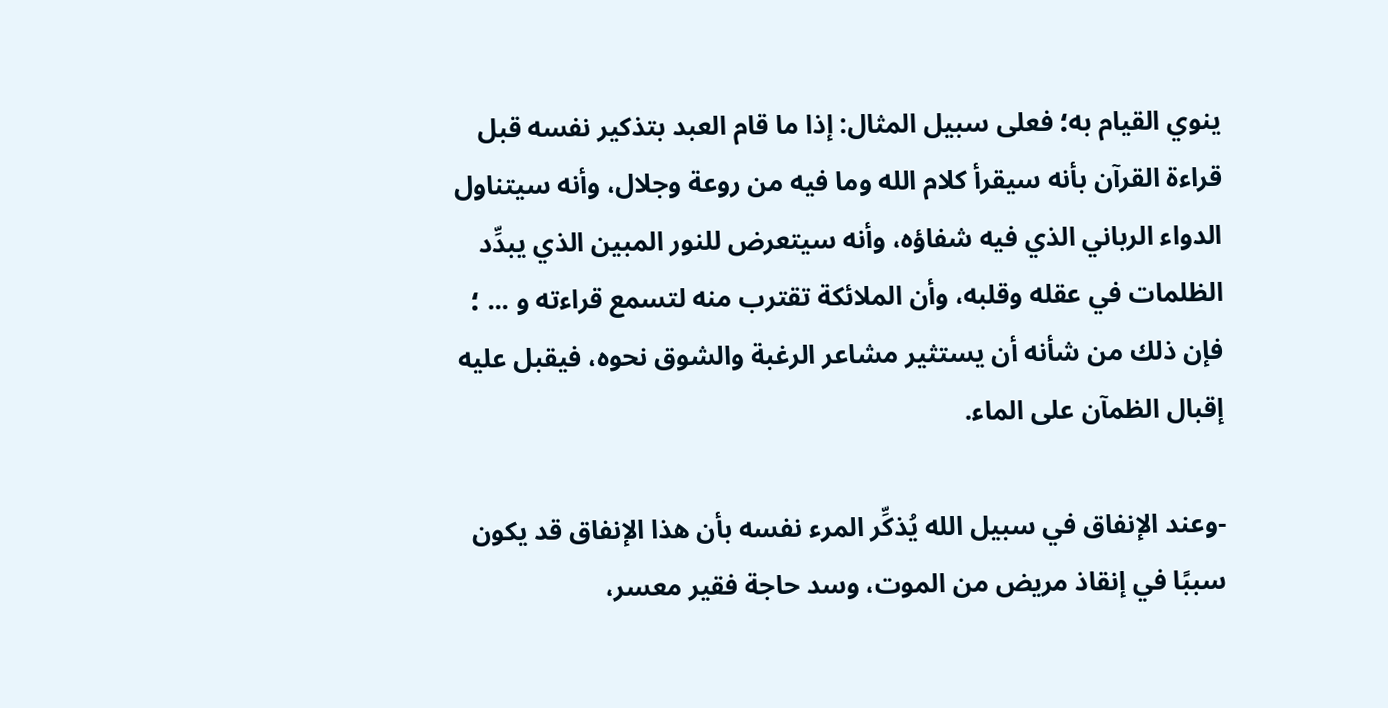ينوي القيام به؛ فعلى سبيل المثال: إذا ما قام العبد بتذكير نفسه قبل قراءة القرآن بأنه سيقرأ كلام الله وما فيه من روعة وجلال، وأنه سيتناول الدواء الرباني الذي فيه شفاؤه، وأنه سيتعرض للنور المبين الذي يبدِّد الظلمات في عقله وقلبه، وأن الملائكة تقترب منه لتسمع قراءته و ... ؛ فإن ذلك من شأنه أن يستثير مشاعر الرغبة والشوق نحوه، فيقبل عليه إقبال الظمآن على الماء.

-وعند الإنفاق في سبيل الله يُذكِّر المرء نفسه بأن هذا الإنفاق قد يكون سببًا في إنقاذ مريض من الموت، وسد حاجة فقير معسر،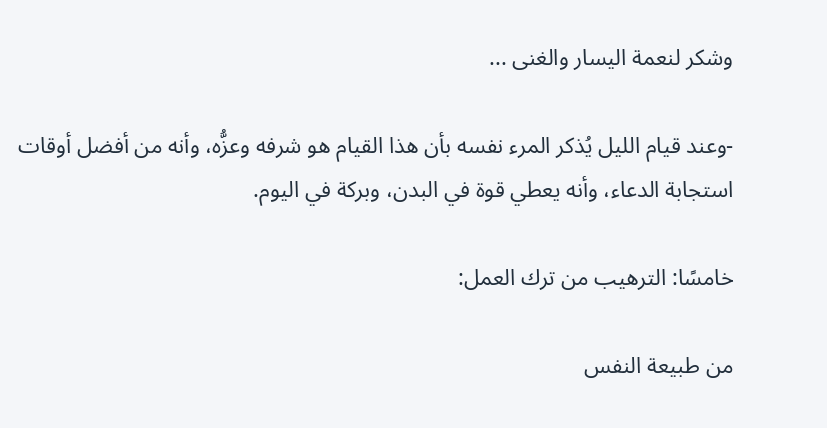وشكر لنعمة اليسار والغنى ...

-وعند قيام الليل يُذكر المرء نفسه بأن هذا القيام هو شرفه وعزُّه، وأنه من أفضل أوقات استجابة الدعاء، وأنه يعطي قوة في البدن، وبركة في اليوم.

خامسًا: الترهيب من ترك العمل:

من طبيعة النفس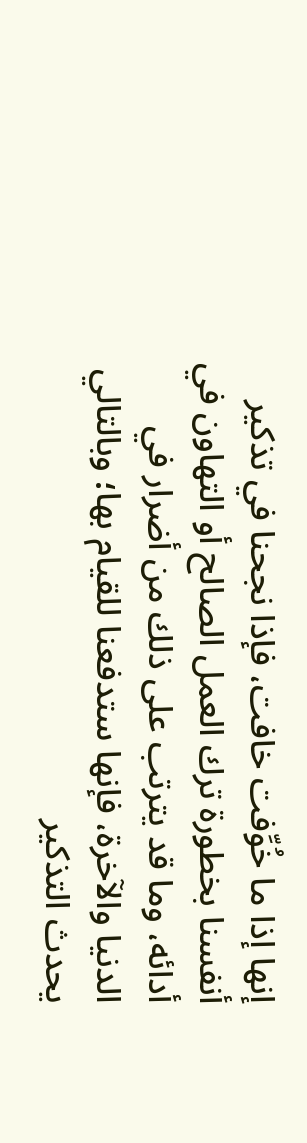إنها إذا ما خُوِّفت خافت، فإذا نجحنا في تذكير أنفسنا بخطورة ترك العمل الصالح أو التهاون في أدائه، وما قد يترتب على ذلك من أضرار في الدنيا والآخرة، فإنها ستدفعنا للقيام بها؛ وبالتالي يحدث التذكير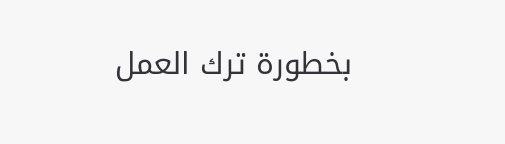بخطورة ترك العمل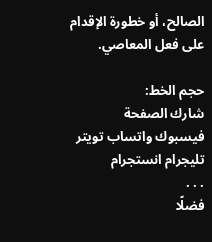الصالح، أو خطورة الإقدام على فعل المعاصي.

حجم الخط:
شارك الصفحة
فيسبوك واتساب تويتر تليجرام انستجرام
. . .
فضلًا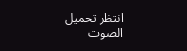انتظر تحميل الصوت